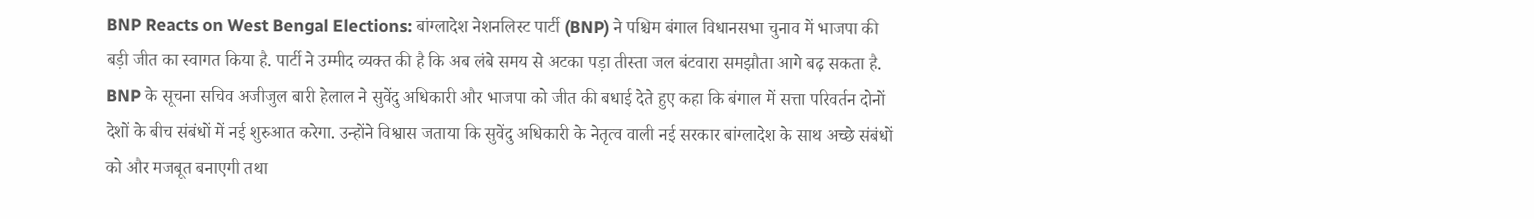BNP Reacts on West Bengal Elections: बांग्लादेश नेशनलिस्ट पार्टी (BNP) ने पश्चिम बंगाल विधानसभा चुनाव में भाजपा की बड़ी जीत का स्वागत किया है. पार्टी ने उम्मीद व्यक्त की है कि अब लंबे समय से अटका पड़ा तीस्ता जल बंटवारा समझौता आगे बढ़ सकता है. BNP के सूचना सचिव अजीजुल बारी हेलाल ने सुवेंदु अधिकारी और भाजपा को जीत की बधाई देते हुए कहा कि बंगाल में सत्ता परिवर्तन दोनों देशों के बीच संबंधों में नई शुरुआत करेगा. उन्होंने विश्वास जताया कि सुवेंदु अधिकारी के नेतृत्व वाली नई सरकार बांग्लादेश के साथ अच्छे संबंधों को और मजबूत बनाएगी तथा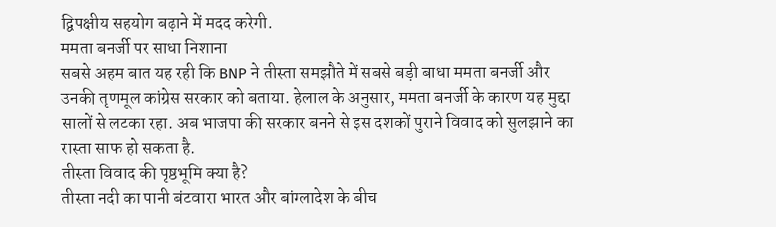द्विपक्षीय सहयोग बढ़ाने में मदद करेगी.
ममता बनर्जी पर साधा निशाना
सबसे अहम बात यह रही कि BNP ने तीस्ता समझौते में सबसे बड़ी बाधा ममता बनर्जी और उनकी तृणमूल कांग्रेस सरकार को बताया. हेलाल के अनुसार, ममता बनर्जी के कारण यह मुद्दा सालों से लटका रहा. अब भाजपा की सरकार बनने से इस दशकों पुराने विवाद को सुलझाने का रास्ता साफ हो सकता है.
तीस्ता विवाद की पृष्ठभूमि क्या है?
तीस्ता नदी का पानी बंटवारा भारत और बांग्लादेश के बीच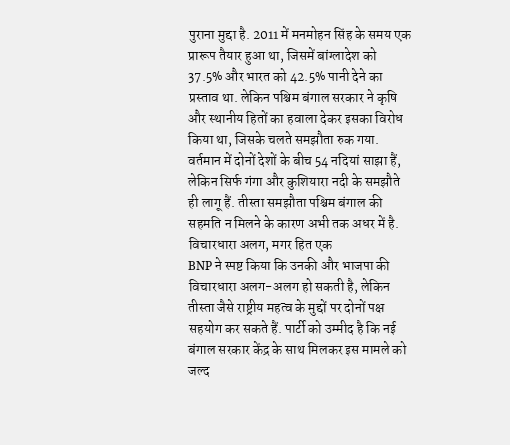पुराना मुद्दा है. 2011 में मनमोहन सिंह के समय एक प्रारूप तैयार हुआ था, जिसमें बांग्लादेश को 37.5% और भारत को 42.5% पानी देने का प्रस्ताव था. लेकिन पश्चिम बंगाल सरकार ने कृषि और स्थानीय हितों का हवाला देकर इसका विरोध किया था, जिसके चलते समझौता रुक गया.
वर्तमान में दोनों देशों के बीच 54 नदियां साझा हैं, लेकिन सिर्फ गंगा और कुशियारा नदी के समझौते ही लागू हैं. तीस्ता समझौता पश्चिम बंगाल की सहमति न मिलने के कारण अभी तक अधर में है.
विचारधारा अलग, मगर हित एक
BNP ने स्पष्ट किया कि उनकी और भाजपा की विचारधारा अलग-अलग हो सकती है, लेकिन तीस्ता जैसे राष्ट्रीय महत्व के मुद्दों पर दोनों पक्ष सहयोग कर सकते हैं. पार्टी को उम्मीद है कि नई बंगाल सरकार केंद्र के साथ मिलकर इस मामले को जल्द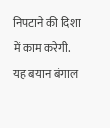निपटाने की दिशा में काम करेगी. यह बयान बंगाल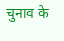चुनाव के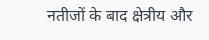नतीजों के बाद क्षेत्रीय और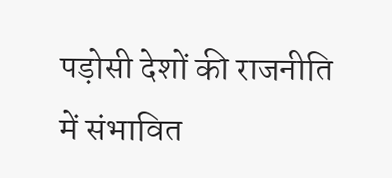पड़ोसी देशों की राजनीति में संभावित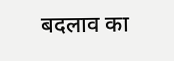बदलाव का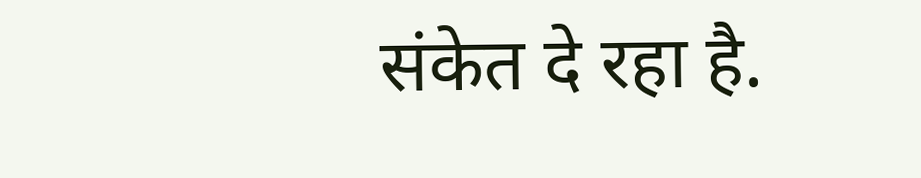संकेत दे रहा है.